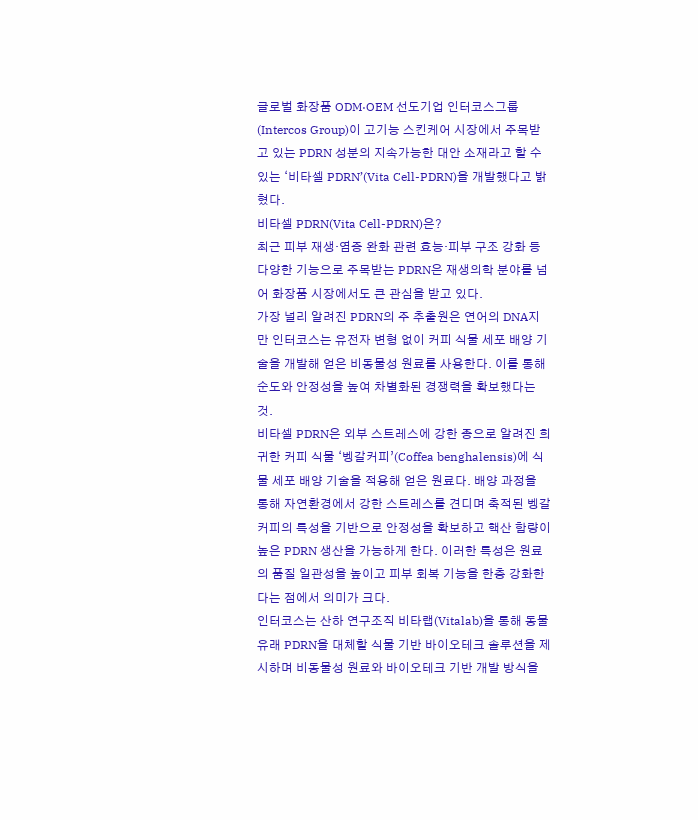글로벌 화장품 ODM·OEM 선도기업 인터코스그룹(Intercos Group)이 고기능 스킨케어 시장에서 주목받고 있는 PDRN 성분의 지속가능한 대안 소재라고 할 수 있는 ‘비타셀 PDRN’(Vita Cell-PDRN)을 개발했다고 밝혔다.
비타셀 PDRN(Vita Cell-PDRN)은?
최근 피부 재생·염증 완화 관련 효능·피부 구조 강화 등 다양한 기능으로 주목받는 PDRN은 재생의학 분야를 넘어 화장품 시장에서도 큰 관심을 받고 있다.
가장 널리 알려진 PDRN의 주 추출원은 연어의 DNA지만 인터코스는 유전자 변형 없이 커피 식물 세포 배양 기술을 개발해 얻은 비동물성 원료를 사용한다. 이를 통해 순도와 안정성을 높여 차별화된 경쟁력을 확보했다는 것.
비타셀 PDRN은 외부 스트레스에 강한 종으로 알려진 희귀한 커피 식물 ‘벵갈커피’(Coffea benghalensis)에 식물 세포 배양 기술을 적용해 얻은 원료다. 배양 과정을 통해 자연환경에서 강한 스트레스를 견디며 축적된 벵갈커피의 특성을 기반으로 안정성을 확보하고 핵산 함량이 높은 PDRN 생산을 가능하게 한다. 이러한 특성은 원료의 품질 일관성을 높이고 피부 회복 기능을 한층 강화한다는 점에서 의미가 크다.
인터코스는 산하 연구조직 비타랩(Vitalab)을 통해 동물 유래 PDRN을 대체할 식물 기반 바이오테크 솔루션을 제시하며 비동물성 원료와 바이오테크 기반 개발 방식을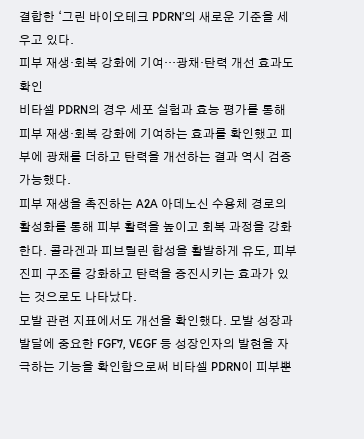결합한 ‘그린 바이오테크 PDRN’의 새로운 기준을 세우고 있다.
피부 재생·회복 강화에 기여…광채·탄력 개선 효과도 확인
비타셀 PDRN의 경우 세포 실험과 효능 평가를 통해 피부 재생·회복 강화에 기여하는 효과를 확인했고 피부에 광채를 더하고 탄력을 개선하는 결과 역시 검증 가능했다.
피부 재생을 촉진하는 A2A 아데노신 수용체 경로의 활성화를 통해 피부 활력을 높이고 회복 과정을 강화한다. 콜라겐과 피브릴린 합성을 활발하게 유도, 피부 진피 구조를 강화하고 탄력을 증진시키는 효과가 있는 것으로도 나타났다.
모발 관련 지표에서도 개선을 확인했다. 모발 성장과 발달에 중요한 FGF7, VEGF 등 성장인자의 발현을 자극하는 기능을 확인함으로써 비타셀 PDRN이 피부뿐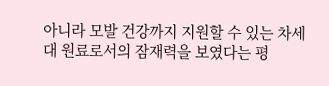아니라 모발 건강까지 지원할 수 있는 차세대 원료로서의 잠재력을 보였다는 평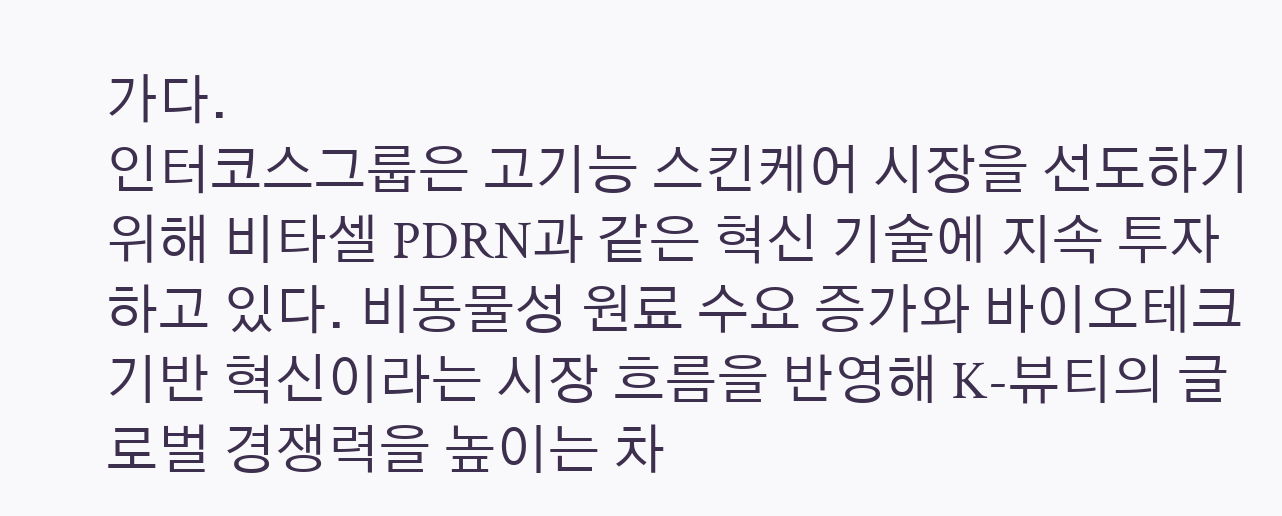가다.
인터코스그룹은 고기능 스킨케어 시장을 선도하기 위해 비타셀 PDRN과 같은 혁신 기술에 지속 투자하고 있다. 비동물성 원료 수요 증가와 바이오테크 기반 혁신이라는 시장 흐름을 반영해 K-뷰티의 글로벌 경쟁력을 높이는 차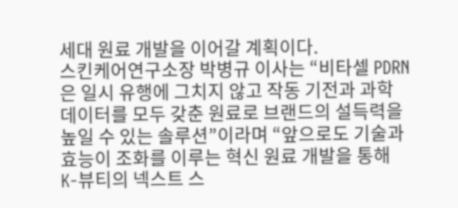세대 원료 개발을 이어갈 계획이다.
스킨케어연구소장 박병규 이사는 “비타셀 PDRN은 일시 유행에 그치지 않고 작동 기전과 과학 데이터를 모두 갖춘 원료로 브랜드의 설득력을 높일 수 있는 솔루션”이라며 “앞으로도 기술과 효능이 조화를 이루는 혁신 원료 개발을 통해 K-뷰티의 넥스트 스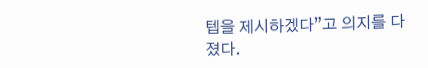텝을 제시하겠다”고 의지를 다졌다.